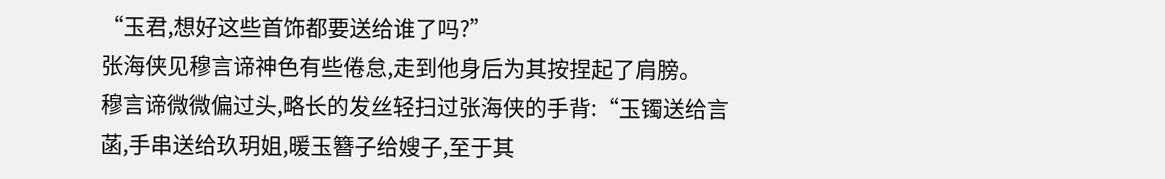“玉君,想好这些首饰都要送给谁了吗?”
张海侠见穆言谛神色有些倦怠,走到他身后为其按捏起了肩膀。
穆言谛微微偏过头,略长的发丝轻扫过张海侠的手背:“玉镯送给言菡,手串送给玖玥姐,暖玉簪子给嫂子,至于其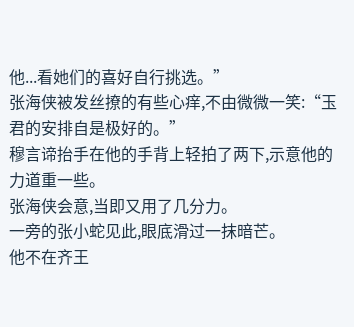他...看她们的喜好自行挑选。”
张海侠被发丝撩的有些心痒,不由微微一笑:“玉君的安排自是极好的。”
穆言谛抬手在他的手背上轻拍了两下,示意他的力道重一些。
张海侠会意,当即又用了几分力。
一旁的张小蛇见此,眼底滑过一抹暗芒。
他不在齐王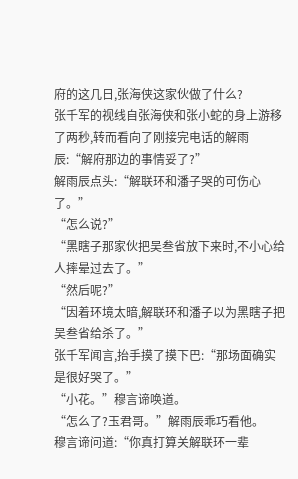府的这几日,张海侠这家伙做了什么?
张千军的视线自张海侠和张小蛇的身上游移了两秒,转而看向了刚接完电话的解雨辰:“解府那边的事情妥了?”
解雨辰点头:“解联环和潘子哭的可伤心了。”
“怎么说?”
“黑瞎子那家伙把吴叁省放下来时,不小心给人摔晕过去了。”
“然后呢?”
“因着环境太暗,解联环和潘子以为黑瞎子把吴叁省给杀了。”
张千军闻言,抬手摸了摸下巴:“那场面确实是很好哭了。”
“小花。”穆言谛唤道。
“怎么了?玉君哥。”解雨辰乖巧看他。
穆言谛问道:“你真打算关解联环一辈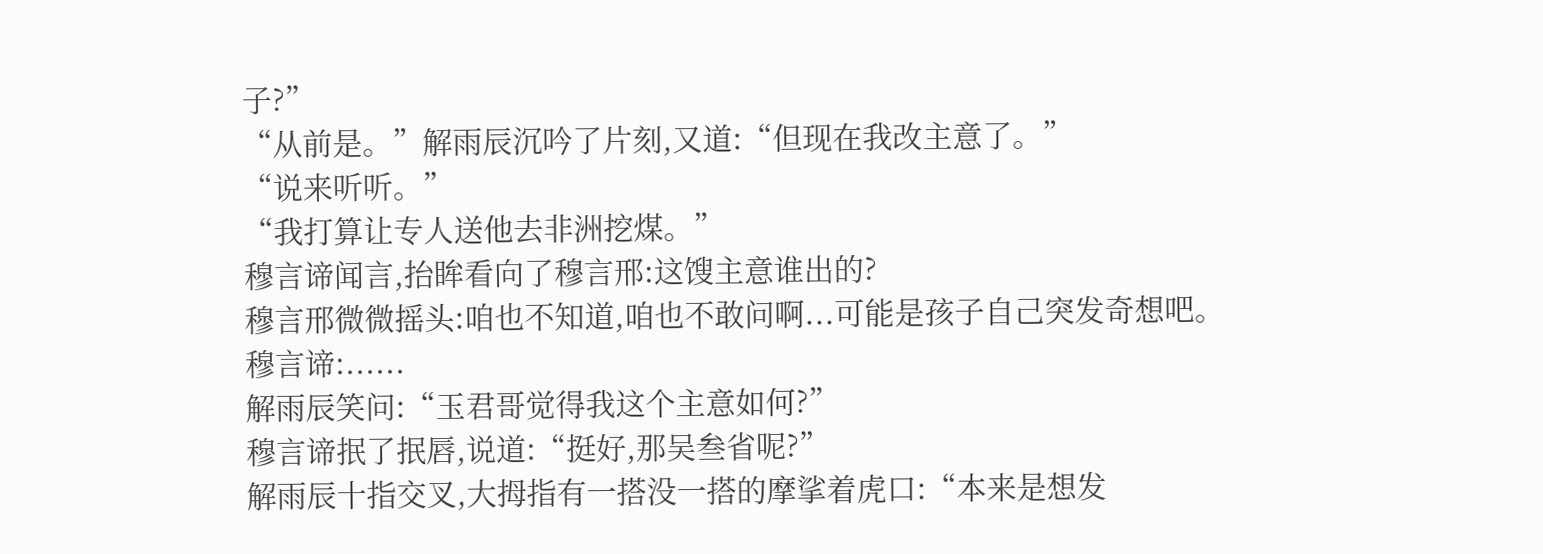子?”
“从前是。”解雨辰沉吟了片刻,又道:“但现在我改主意了。”
“说来听听。”
“我打算让专人送他去非洲挖煤。”
穆言谛闻言,抬眸看向了穆言邢:这馊主意谁出的?
穆言邢微微摇头:咱也不知道,咱也不敢问啊...可能是孩子自己突发奇想吧。
穆言谛:......
解雨辰笑问:“玉君哥觉得我这个主意如何?”
穆言谛抿了抿唇,说道:“挺好,那吴叁省呢?”
解雨辰十指交叉,大拇指有一搭没一搭的摩挲着虎口:“本来是想发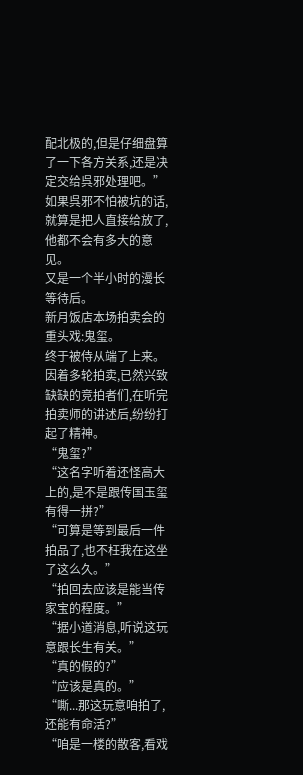配北极的,但是仔细盘算了一下各方关系,还是决定交给呉邪处理吧。”
如果呉邪不怕被坑的话,就算是把人直接给放了,他都不会有多大的意见。
又是一个半小时的漫长等待后。
新月饭店本场拍卖会的重头戏:鬼玺。
终于被侍从端了上来。
因着多轮拍卖,已然兴致缺缺的竞拍者们,在听完拍卖师的讲述后,纷纷打起了精神。
“鬼玺?”
“这名字听着还怪高大上的,是不是跟传国玉玺有得一拼?”
“可算是等到最后一件拍品了,也不枉我在这坐了这么久。”
“拍回去应该是能当传家宝的程度。”
“据小道消息,听说这玩意跟长生有关。”
“真的假的?”
“应该是真的。”
“嘶...那这玩意咱拍了,还能有命活?”
“咱是一楼的散客,看戏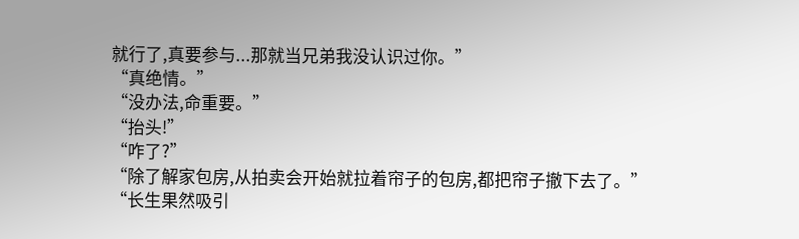就行了,真要参与...那就当兄弟我没认识过你。”
“真绝情。”
“没办法,命重要。”
“抬头!”
“咋了?”
“除了解家包房,从拍卖会开始就拉着帘子的包房,都把帘子撤下去了。”
“长生果然吸引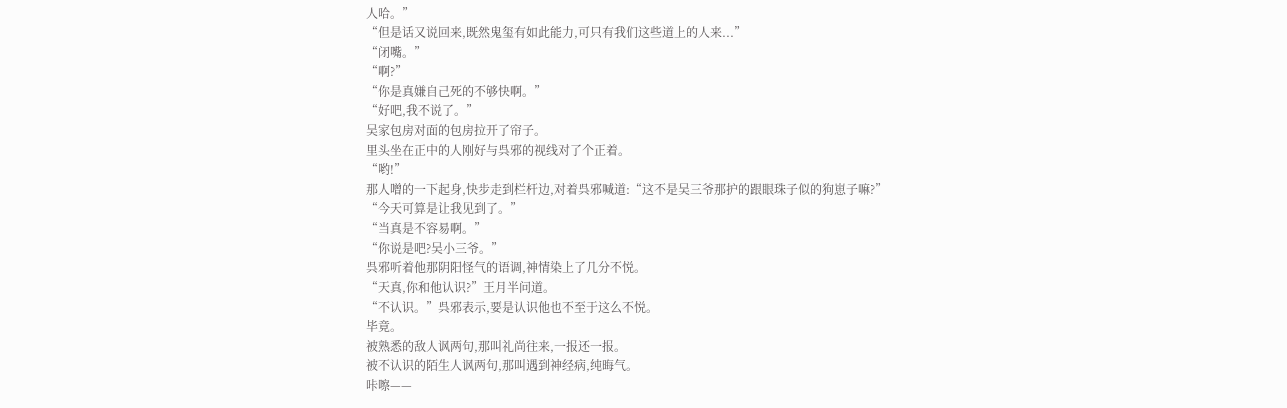人哈。”
“但是话又说回来,既然鬼玺有如此能力,可只有我们这些道上的人来...”
“闭嘴。”
“啊?”
“你是真嫌自己死的不够快啊。”
“好吧,我不说了。”
吴家包房对面的包房拉开了帘子。
里头坐在正中的人刚好与呉邪的视线对了个正着。
“哟!”
那人噌的一下起身,快步走到栏杆边,对着呉邪喊道:“这不是吴三爷那护的跟眼珠子似的狗崽子嘛?”
“今天可算是让我见到了。”
“当真是不容易啊。”
“你说是吧?吴小三爷。”
呉邪听着他那阴阳怪气的语调,神情染上了几分不悦。
“天真,你和他认识?”王月半问道。
“不认识。”呉邪表示,要是认识他也不至于这么不悦。
毕竟。
被熟悉的敌人讽两句,那叫礼尚往来,一报还一报。
被不认识的陌生人讽两句,那叫遇到神经病,纯晦气。
咔嚓——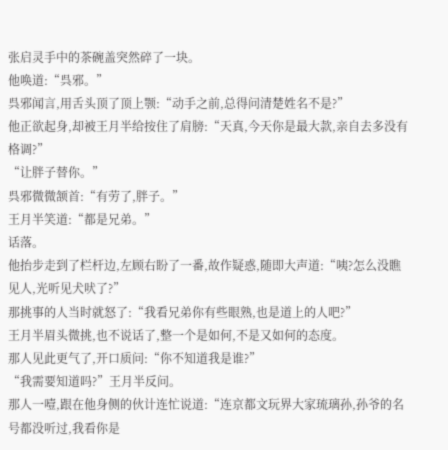张启灵手中的茶碗盖突然碎了一块。
他唤道:“呉邪。”
呉邪闻言,用舌头顶了顶上颚:“动手之前,总得问清楚姓名不是?”
他正欲起身,却被王月半给按住了肩膀:“天真,今天你是最大款,亲自去多没有格调?”
“让胖子替你。”
呉邪微微颔首:“有劳了,胖子。”
王月半笑道:“都是兄弟。”
话落。
他抬步走到了栏杆边,左顾右盼了一番,故作疑惑,随即大声道:“咦?怎么没瞧见人,光听见犬吠了?”
那挑事的人当时就怒了:“我看兄弟你有些眼熟,也是道上的人吧?”
王月半眉头微挑,也不说话了,整一个是如何,不是又如何的态度。
那人见此更气了,开口质问:“你不知道我是谁?”
“我需要知道吗?”王月半反问。
那人一噎,跟在他身侧的伙计连忙说道:“连京都文玩界大家琉璃孙,孙爷的名号都没听过,我看你是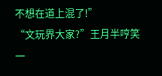不想在道上混了!”
“文玩界大家?”王月半哼笑一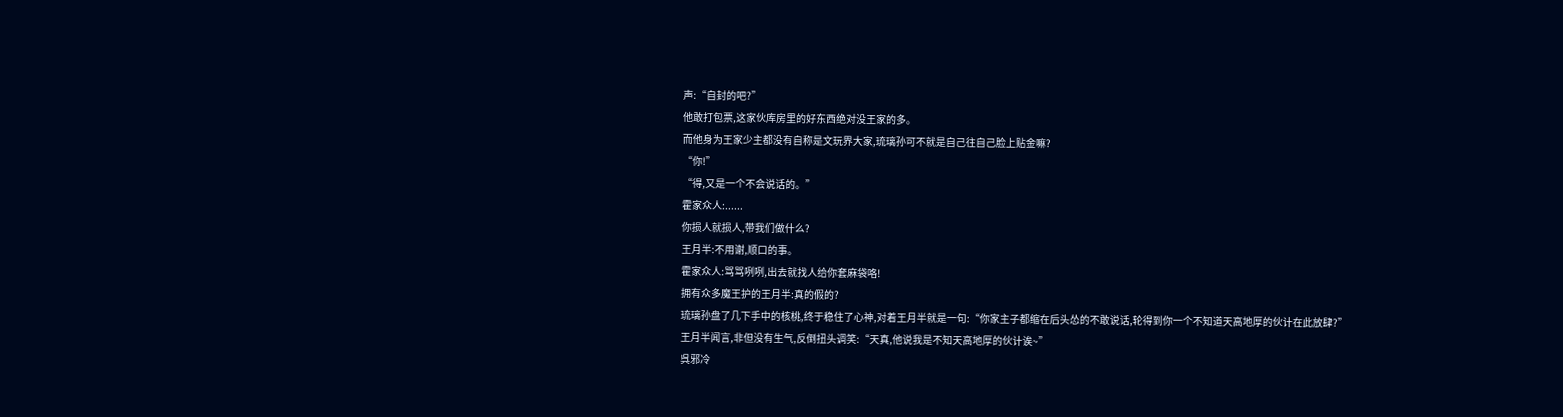声:“自封的吧?”
他敢打包票,这家伙库房里的好东西绝对没王家的多。
而他身为王家少主都没有自称是文玩界大家,琉璃孙可不就是自己往自己脸上贴金嘛?
“你!”
“得,又是一个不会说话的。”
霍家众人:......
你损人就损人,带我们做什么?
王月半:不用谢,顺口的事。
霍家众人:骂骂咧咧,出去就找人给你套麻袋咯!
拥有众多魔王护的王月半:真的假的?
琉璃孙盘了几下手中的核桃,终于稳住了心神,对着王月半就是一句:“你家主子都缩在后头怂的不敢说话,轮得到你一个不知道天高地厚的伙计在此放肆?”
王月半闻言,非但没有生气,反倒扭头调笑:“天真,他说我是不知天高地厚的伙计诶~”
呉邪冷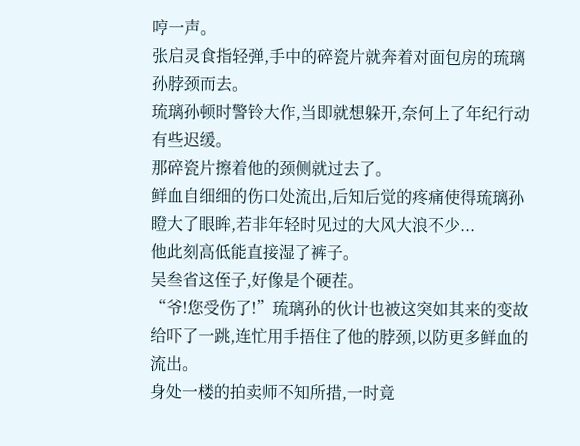哼一声。
张启灵食指轻弹,手中的碎瓷片就奔着对面包房的琉璃孙脖颈而去。
琉璃孙顿时警铃大作,当即就想躲开,奈何上了年纪行动有些迟缓。
那碎瓷片擦着他的颈侧就过去了。
鲜血自细细的伤口处流出,后知后觉的疼痛使得琉璃孙瞪大了眼眸,若非年轻时见过的大风大浪不少...
他此刻高低能直接湿了裤子。
吴叁省这侄子,好像是个硬茬。
“爷!您受伤了!”琉璃孙的伙计也被这突如其来的变故给吓了一跳,连忙用手捂住了他的脖颈,以防更多鲜血的流出。
身处一楼的拍卖师不知所措,一时竟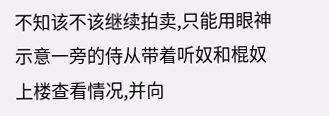不知该不该继续拍卖,只能用眼神示意一旁的侍从带着听奴和棍奴上楼查看情况,并向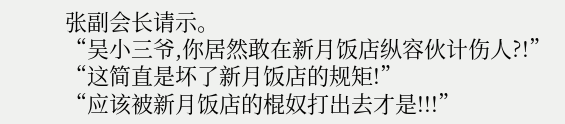张副会长请示。
“吴小三爷,你居然敢在新月饭店纵容伙计伤人?!”
“这简直是坏了新月饭店的规矩!”
“应该被新月饭店的棍奴打出去才是!!!”